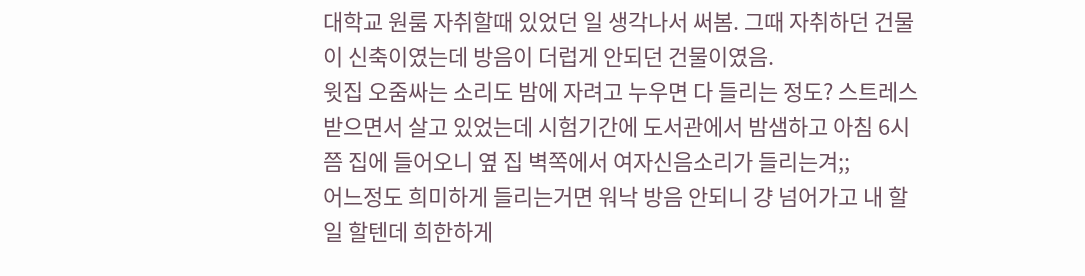대학교 원룸 자취할때 있었던 일 생각나서 써봄. 그때 자취하던 건물이 신축이였는데 방음이 더럽게 안되던 건물이였음.
윗집 오줌싸는 소리도 밤에 자려고 누우면 다 들리는 정도? 스트레스받으면서 살고 있었는데 시험기간에 도서관에서 밤샘하고 아침 6시쯤 집에 들어오니 옆 집 벽쪽에서 여자신음소리가 들리는겨;;
어느정도 희미하게 들리는거면 워낙 방음 안되니 걍 넘어가고 내 할일 할텐데 희한하게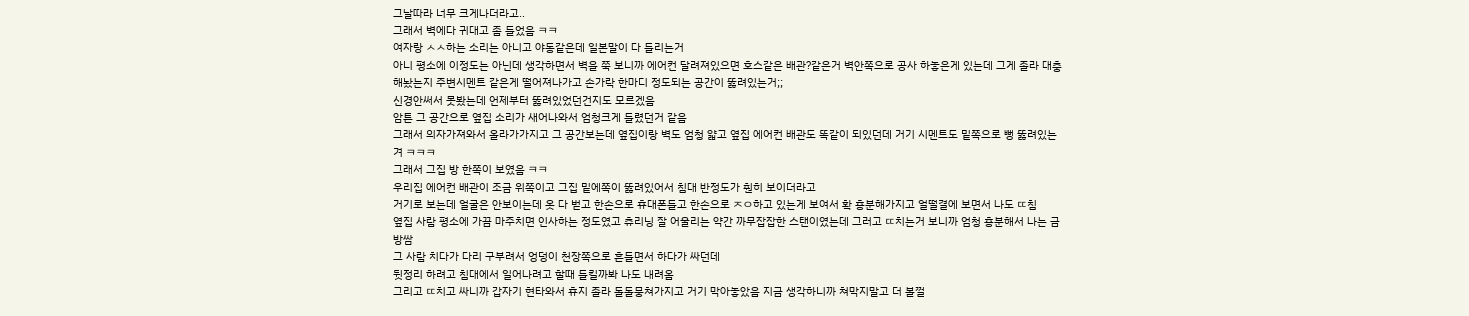그날따라 너무 크게나더라고..
그래서 벽에다 귀대고 좀 들었음 ㅋㅋ
여자랑 ㅅㅅ하는 소리는 아니고 야동같은데 일본말이 다 들리는거
아니 평소에 이정도는 아닌데 생각하면서 벽을 쭉 보니까 에어컨 달려져있으면 호스같은 배관?같은거 벽안쪽으로 공사 하놓은게 있는데 그게 졸라 대충해놨는지 주변시멘트 같은게 떨어져나가고 손가락 한마디 정도되는 공간이 뚫려있는거;;
신경안써서 못봤는데 언제부터 뚫려있었던건지도 모르겠음
암튼 그 공간으로 옆집 소리가 새어나와서 엄청크게 들렸던거 같음
그래서 의자가져와서 올라가가지고 그 공간보는데 옆집이랑 벽도 엄청 얇고 옆집 에어컨 배관도 똑같이 되있던데 거기 시멘트도 밑쪽으로 뻥 뚫려있는겨 ㅋㅋㅋ
그래서 그집 방 한쪽이 보였음 ㅋㅋ
우리집 에어컨 배관이 조금 위쪽이고 그집 밑에쪽이 뚫려있어서 침대 반정도가 훤히 보이더라고
거기로 보는데 얼굴은 안보이는데 옷 다 벋고 한손으로 휴대폰들고 한손으로 ㅈㅇ하고 있는게 보여서 확 흥분해가지고 얼떨결에 보면서 나도 ㄸ침
옆집 사람 평소에 가끔 마주치면 인사하는 정도였고 츄리닝 잘 어울리는 약간 까무잡잡한 스탠이였는데 그러고 ㄸ치는거 보니까 엄청 흥분해서 나는 금방쌈
그 사람 치다가 다리 구부려서 엉덩이 천장쪽으로 흔들면서 하다가 싸던데
뒷정리 하려고 침대에서 일어나려고 할때 들킬까봐 나도 내려옴
그리고 ㄸ치고 싸니까 갑자기 현타와서 휴지 졸라 돌돌뭉쳐가지고 거기 막아놓았음 지금 생각하니까 쳐막지말고 더 볼껄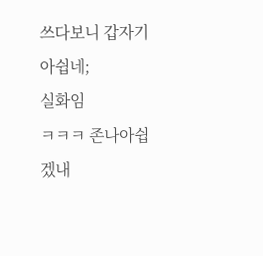쓰다보니 갑자기 아쉽네;
실화임
ㅋㅋㅋ 존나아쉽겠내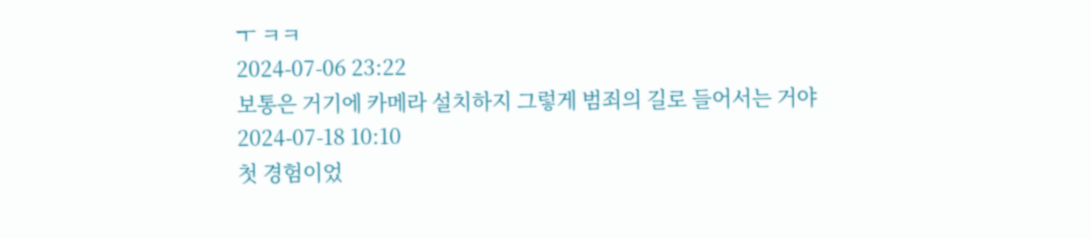ㅜ ㅋㅋ
2024-07-06 23:22
보통은 거기에 카메라 설치하지 그렇게 범죄의 길로 들어서는 거야
2024-07-18 10:10
첫 경험이었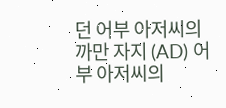던 어부 아저씨의 까만 자지 (AD) 어부 아저씨의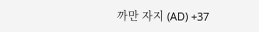까만 자지 (AD) +37